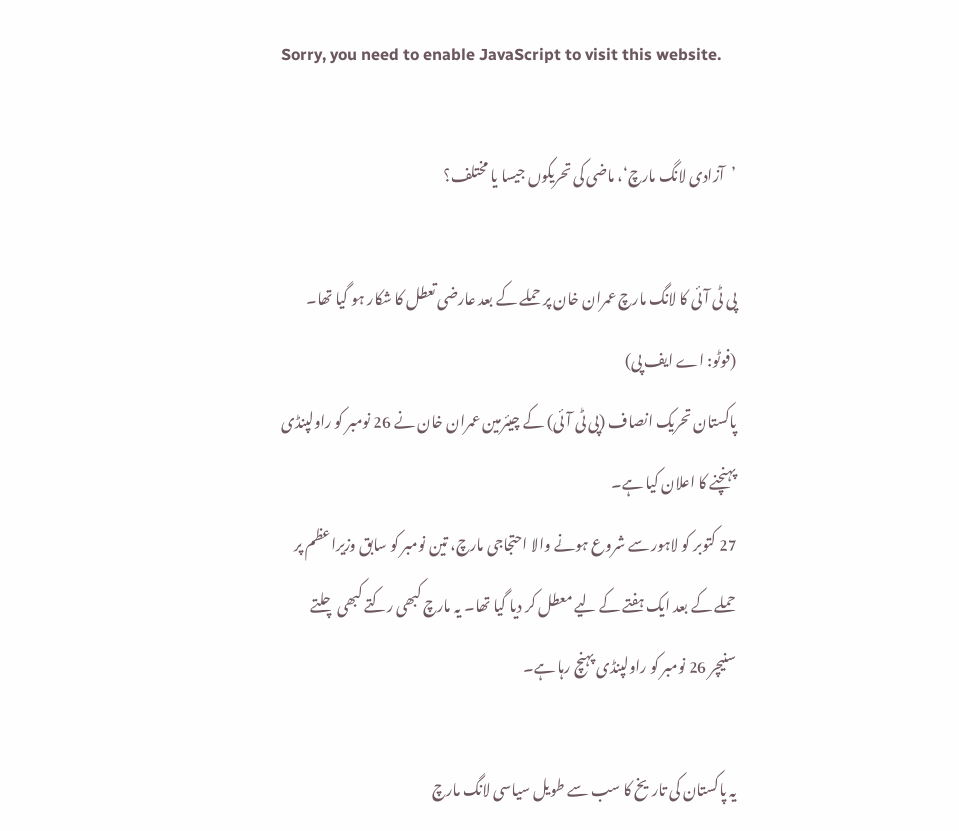Sorry, you need to enable JavaScript to visit this website.

’آزادی لانگ مارچ‘، ماضی کی تحریکوں جیسا یا مختلف؟

پی ٹی آئی کا لانگ مارچ عمران خان پر حملے کے بعد عارضی تعطل کا شکار ہو گیا تھا۔ (فوٹو: اے ایف پی)
پاکستان تحریک انصاف (پی ٹی آئی) کے چیئرمین عمران خان نے 26 نومبر کو راولپنڈی پہنچنے کا اعلان کیا ہے۔
27 کتوبر کو لاہور سے شروع ہونے والا احتجاجی مارچ، تین نومبر کو سابق وزیراعظم پر حملے کے بعد ایک ہفتے کے لیے معطل کر دیا گیا تھا۔ یہ مارچ کبھی رکتے کبھی چلتے سنیچر 26 نومبر کو راولپنڈی پہنچ رہا ہے۔

یہ پاکستان کی تاریخ کا سب سے طویل سیاسی لانگ مارچ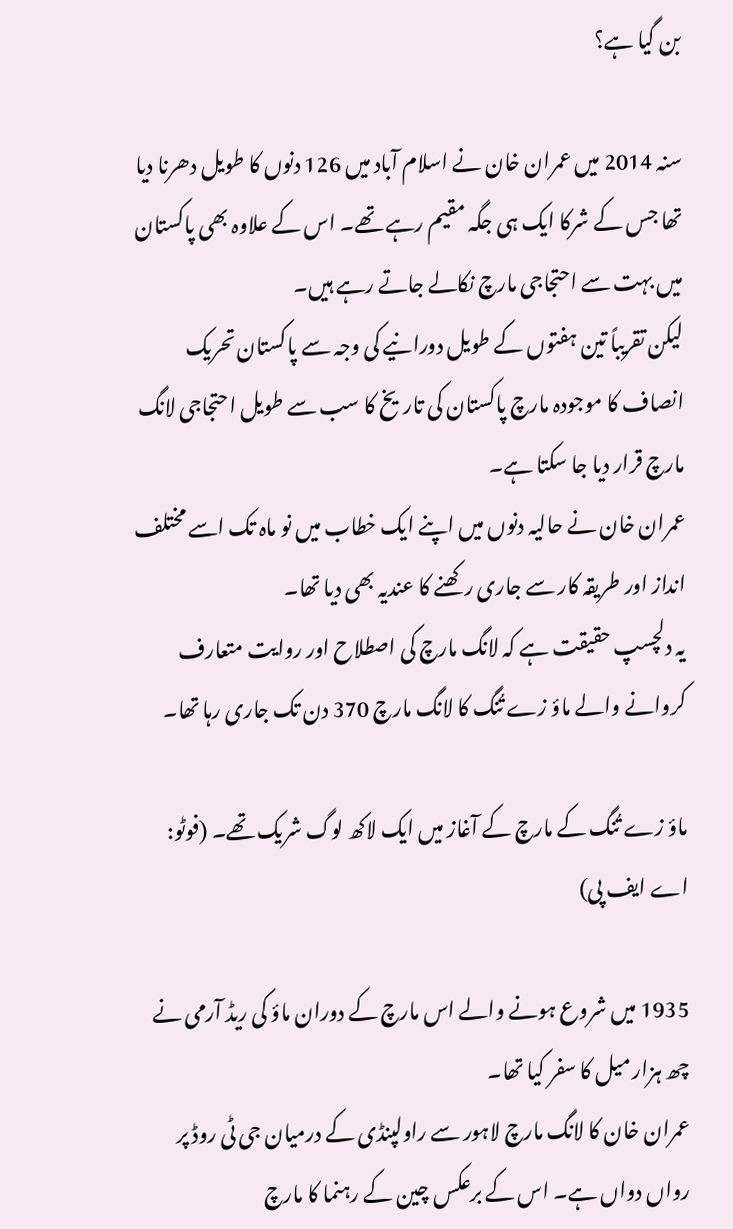بن گیا ہے؟

سنہ 2014 میں عمران خان نے اسلام آباد میں 126 دنوں کا طویل دھرنا دیا تھا جس کے شرکا ایک ہی جگہ مقیم رہے تھے۔ اس کے علاوہ بھی پاکستان میں بہت سے احتجاجی مارچ نکالے جاتے رہے ہیں۔
لیکن تقریباً تین ہفتوں کے طویل دورانیے کی وجہ سے پاکستان تحریک انصاف کا موجودہ مارچ پاکستان کی تاریخ کا سب سے طویل احتجاجی لانگ مارچ قرار دیا جا سکتا ہے۔
عمران خان نے حالیہ دنوں میں اپنے ایک خطاب میں نو ماہ تک اسے مختلف انداز اور طریقہ کار سے جاری رکھنے کا عندیہ بھی دیا تھا۔
یہ دلچسپ حقیقت ہے کہ لانگ مارچ کی اصطلاح اور روایت متعارف کروانے والے ماؤ زے تُنگ کا لانگ مارچ 370 دن تک جاری رہا تھا۔

ماؤ زے تُنگ کے مارچ کے آغاز میں ایک لاکھ لوگ شریک تھے۔ (فوٹو: اے ایف پی)

1935 میں شروع ہونے والے اس مارچ کے دوران ماؤ کی ریڈ آرمی نے چھ ہزار میل کا سفر کیا تھا۔
عمران خان کا لانگ مارچ لاہور سے راولپنڈی کے درمیان جی ٹی روڈ پر رواں دواں ہے۔ اس کے برعکس چین کے رہنما کا مارچ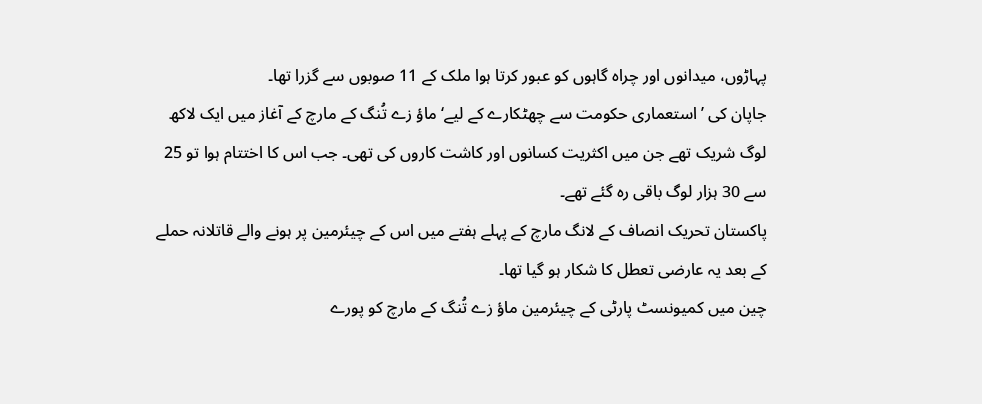پہاڑوں، میدانوں اور چراہ گاہوں کو عبور کرتا ہوا ملک کے 11 صوبوں سے گزرا تھا۔
جاپان کی ’استعماری حکومت سے چھٹکارے کے لیے‘ ماؤ زے تُنگ کے مارچ کے آغاز میں ایک لاکھ لوگ شریک تھے جن میں اکثریت کسانوں اور کاشت کاروں کی تھی۔ جب اس کا اختتام ہوا تو 25 سے 30 ہزار لوگ باقی رہ گئے تھے۔
پاکستان تحریک انصاف کے لانگ مارچ کے پہلے ہفتے میں اس کے چیئرمین پر ہونے والے قاتلانہ حملے کے بعد یہ عارضی تعطل کا شکار ہو گیا تھا۔
چین میں کمیونسٹ پارٹی کے چیئرمین ماؤ زے تُنگ کے مارچ کو پورے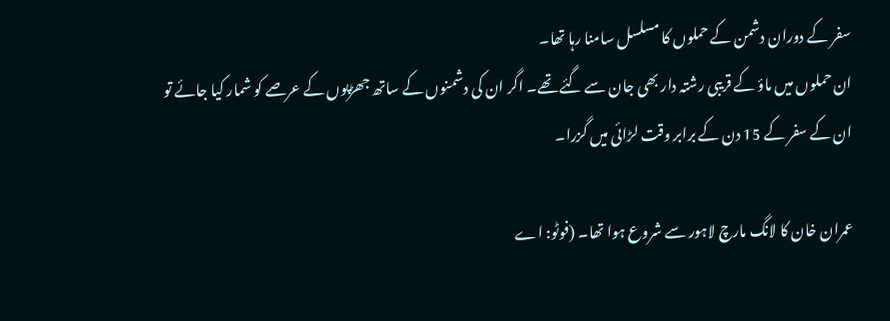سفر کے دوران دشمن کے حملوں کا مسلسل سامنا رہا تھا۔
ان حملوں میں ماؤ کے قریبی رشتہ دار بھی جان سے گئے تھے۔ اگر ان کی دشمنوں کے ساتھ جھڑپوں کے عرصے کو شمار کیا جائے تو ان کے سفر کے 15 دن کے برابر وقت لڑائی میں گزرا۔

عمران خان کا لانگ مارچ لاہور سے شروع ہوا تھا۔ (فوٹو: اے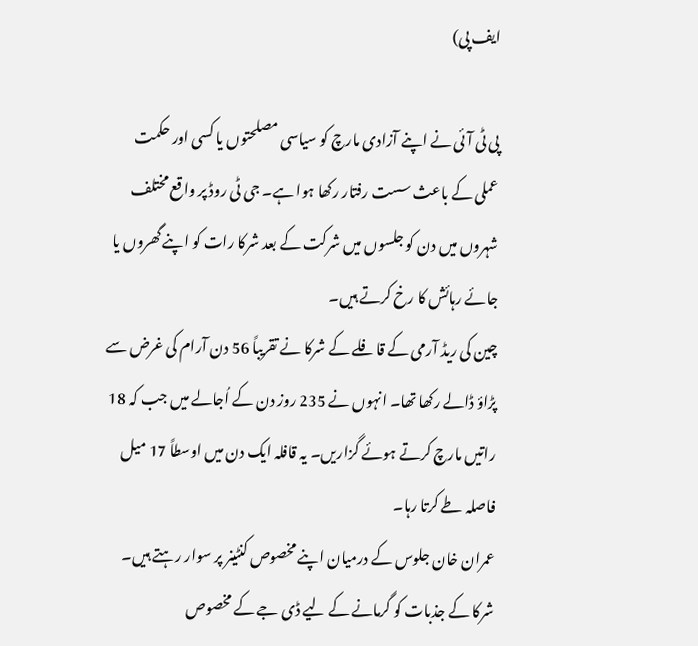ایف پی)

پی ٹی آئی نے اپنے آزادی مارچ کو سیاسی مصلحتوں یا کسی اور حکمت عملی کے باعث سست رفتار رکھا ہوا ہے۔ جی ٹی روڈ پر واقع مختلف شہروں میں دن کو جلسوں میں شرکت کے بعد شرکا رات کو اپنے گھروں یا جائے رہائش کا رخ کرتے ہیں۔
چین کی ریڈ آرمی کے قافلے کے شرکا نے تقریباً 56 دن آرام کی غرض سے پڑاؤ ڈالے رکھا تھا۔ انہوں نے 235 روز دن کے اُجالے میں جب کہ 18 راتیں مارچ کرتے ہوئے گزاریں۔ یہ قافلہ ایک دن میں اوسطاً 17 میل فاصلہ طے کرتا رہا۔
عمران خان جلوس کے درمیان اپنے مخصوص کنٹینر پر سوار رہتے ہیں۔ شرکا کے جذبات کو گرمانے کے لیے ڈی جے کے مخصوص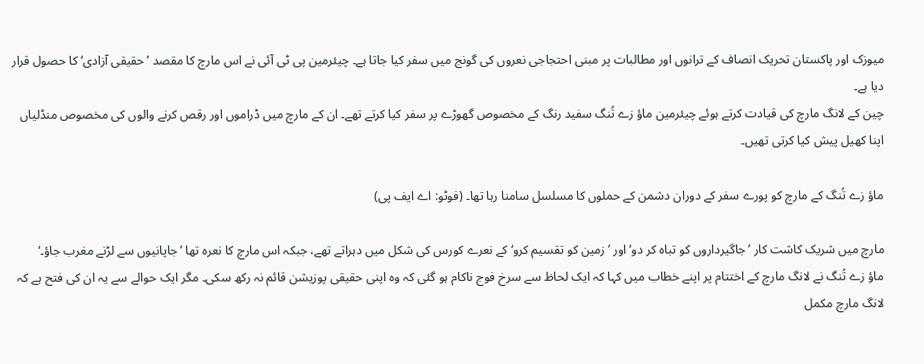میوزک اور پاکستان تحریک انصاف کے ترانوں اور مطالبات پر مبنی احتجاجی نعروں کی گونج میں سفر کیا جاتا ہے۔ چیئرمین پی ٹی آئی نے اس مارچ کا مقصد ’حقیقی آزادی‘ کا حصول قرار دیا ہے۔
چین کے لانگ مارچ کی قیادت کرتے ہوئے چیئرمین ماؤ زے تُنگ سفید رنگ کے مخصوص گھوڑے پر سفر کیا کرتے تھے۔ ان کے مارچ میں ڈراموں اور رقص کرنے والوں کی مخصوص منڈلیاں اپنا کھیل پیش کیا کرتی تھیں۔

ماؤ زے تُنگ کے مارچ کو پورے سفر کے دوران دشمن کے حملوں کا مسلسل سامنا رہا تھا۔ (فوٹو: اے ایف پی)

مارچ میں شریک کاشت کار ’جاگیرداروں کو تباہ کر دو‘ اور ’زمین کو تقسیم کرو‘ کے نعرے کورس کی شکل میں دہراتے تھے، جبکہ اس مارچ کا نعرہ تھا ’جاپانیوں سے لڑنے مغرب جاؤ۔‘
ماؤ زے تُنگ نے لانگ مارچ کے اختتام پر اپنے خطاب میں کہا کہ ایک لحاظ سے سرخ فوج ناکام ہو گئی کہ وہ اپنی حقیقی پوزیشن قائم نہ رکھ سکی۔ مگر ایک حوالے سے یہ ان کی فتح ہے کہ لانگ مارچ مکمل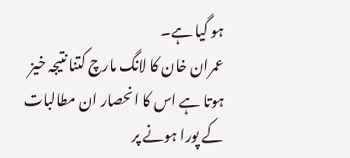ہو گیا ہے۔
عمران خان کا لانگ مارچ کتنا نتیجہ خیز ہوتا ہے اس کا انحصار ان مطالبات کے پورا ہونے پر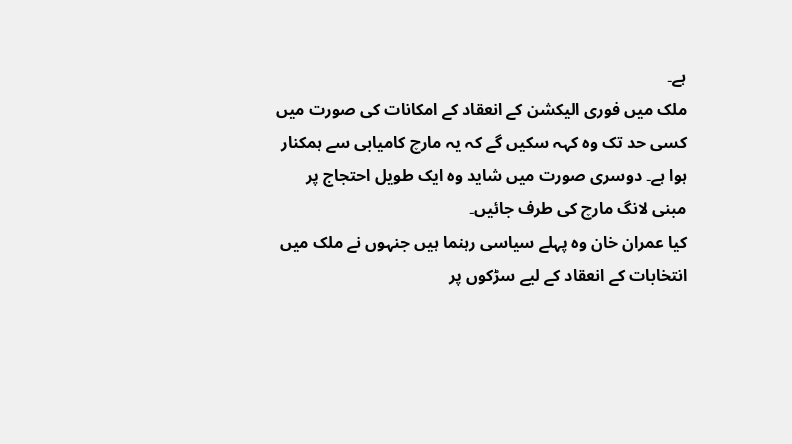ہے۔
ملک میں فوری الیکشن کے انعقاد کے امکانات کی صورت میں کسی حد تک وہ کہہ سکیں گے کہ یہ مارچ کامیابی سے ہمکنار ہوا ہے۔ دوسری صورت میں شاید وہ ایک طویل احتجاج پر مبنی لانگ مارچ کی طرف جائیں۔
کیا عمران خان وہ پہلے سیاسی رہنما ہیں جنہوں نے ملک میں انتخابات کے انعقاد کے لیے سڑکوں پر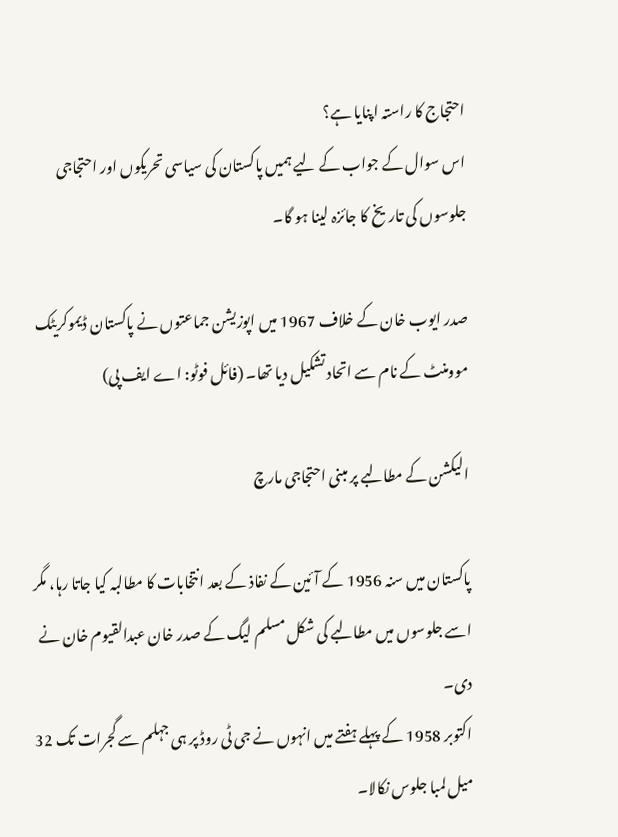احتجاج کا راستہ اپنایا ہے؟
اس سوال کے جواب کے لیے ہمیں پاکستان کی سیاسی تحریکوں اور احتجاجی جلوسوں کی تاریخ کا جائزہ لینا ہو گا۔

صدر ایوب خان کے خلاف 1967 میں اپوزیشن جماعتوں نے پاکستان ڈیموکریٹک موومنٹ کے نام سے اتحاد تشکیل دیا تھا۔ (فائل فوٹو: اے ایف پی)

الیکشن کے مطالبے پر مبنی احتجاجی مارچ

پاکستان میں سنہ 1956 کے آئین کے نفاذ کے بعد انتخابات کا مطالبہ کیا جاتا رہا، مگر اسے جلوسوں میں مطالبے کی شکل مسلم لیگ کے صدر خان عبدالقیوم خان نے دی۔
اکتوبر 1958 کے پہلے ہفتے میں انہوں نے جی ٹی روڈ پر ہی جہلم سے گجرات تک 32 میل لمبا جلوس نکالا۔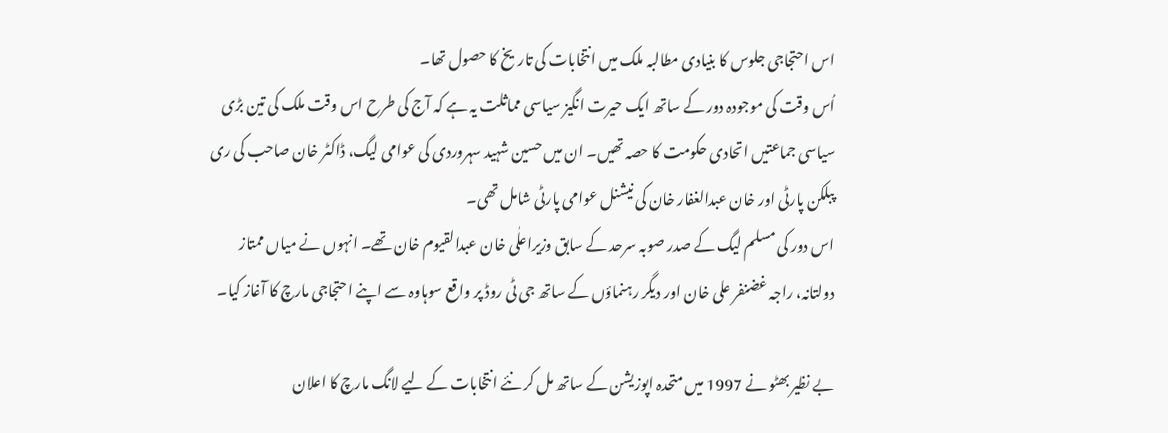اس احتجاجی جلوس کا بنیادی مطالبہ ملک میں انتخابات کی تاریخ کا حصول تھا۔
اُس وقت کی موجودہ دور کے ساتھ ایک حیرت انگیز سیاسی مماثلت یہ ہے کہ آج کی طرح اس وقت ملک کی تین بڑی سیاسی جماعتیں اتحادی حکومت کا حصہ تھیں۔ ان میں حسین شہید سہروردی کی عوامی لیگ، ڈاکٹر خان صاحب کی ری پبلکن پارٹی اور خان عبدالغفار خان کی نیشنل عوامی پارٹی شامل تھی۔
اس دور کی مسلم لیگ کے صدر صوبہ سرحد کے سابق وزیراعلٰی خان عبدالقیوم خان تھے۔ انہوں نے میاں ممتاز دولتانہ، راجہ غضنفر علی خان اور دیگر رہنماؤں کے ساتھ جی ٹی روڈ پر واقع سوہاوہ سے اپنے احتجاجی مارچ کا آغاز کیا۔

بے نظیر بھٹو نے 1997 میں متحدہ اپوزیشن کے ساتھ مل کر نئے انتخابات کے لیے لانگ مارچ کا اعلان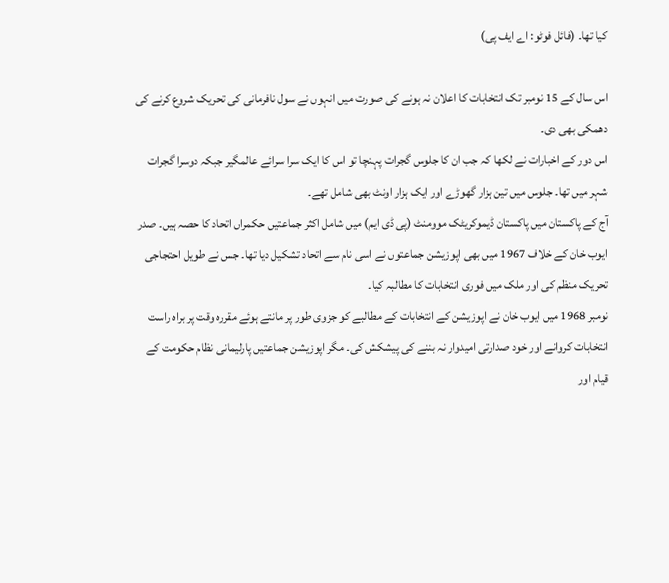کیا تھا۔ (فائل فوٹو: اے ایف پی)

اس سال کے 15 نومبر تک انتخابات کا اعلان نہ ہونے کی صورت میں انہوں نے سول نافرمانی کی تحریک شروع کرنے کی دھمکی بھی دی۔
اس دور کے اخبارات نے لکھا کہ جب ان کا جلوس گجرات پہنچا تو اس کا ایک سرا سرائے عالمگیر جبکہ دوسرا گجرات شہر میں تھا۔ جلوس میں تین ہزار گھوڑے اور ایک ہزار اونٹ بھی شامل تھے۔
آج کے پاکستان میں پاکستان ڈیموکریٹک موومنٹ (پی ڈی ایم) میں شامل اکثر جماعتیں حکمراں اتحاد کا حصہ ہیں۔ صدر ایوب خان کے خلاف 1967 میں بھی اپوزیشن جماعتوں نے اسی نام سے اتحاد تشکیل دیا تھا۔ جس نے طویل احتجاجی تحریک منظم کی اور ملک میں فوری انتخابات کا مطالبہ کیا۔
نومبر 1968 میں ایوب خان نے اپوزیشن کے انتخابات کے مطالبے کو جزوی طور پر مانتے ہوئے مقررہ وقت پر براہ راست انتخابات کروانے اور خود صدارتی امیدوار نہ بننے کی پیشکش کی۔ مگر اپوزیشن جماعتیں پارلیمانی نظام حکومت کے قیام اور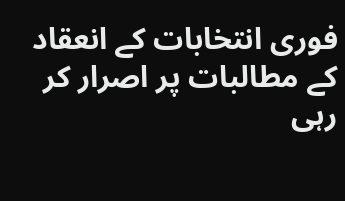فوری انتخابات کے انعقاد کے مطالبات پر اصرار کر رہی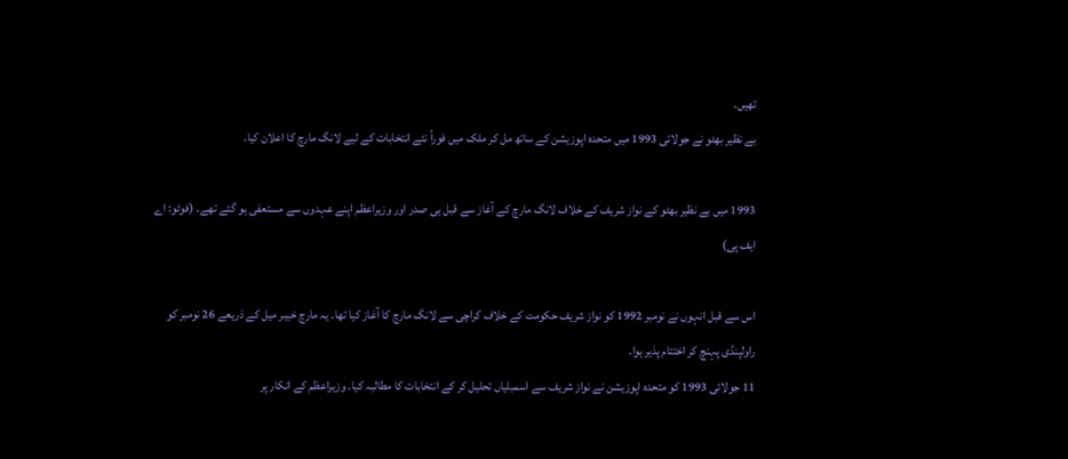تھیں۔
بے نظیر بھٹو نے جولائی 1993 میں متحدہ اپوزیشن کے ساتھ مل کر ملک میں فوراً نئے انتخابات کے لیے لانگ مارچ کا اعلان کیا۔

1993 میں بے نظیر بھٹو کے نواز شریف کے خلاف لانگ مارچ کے آغاز سے قبل ہی صدر اور وزیراعظم اپنے عہدوں سے مستعفی ہو گئے تھے۔ (فوٹو: اے ایف پی)

اس سے قبل انہوں نے نومبر 1992 کو نواز شریف حکومت کے خلاف کراچی سے لانگ مارچ کا آغاز کیا تھا۔ یہ مارچ خیبر میل کے ذریعے 26 نومبر کو راولپنڈی پہنچ کر اختتام پذیر ہوا۔
11 جولائی 1993 کو متحدہ اپوزیشن نے نواز شریف سے اسمبلیاں تحلیل کر کے انتخابات کا مطالبہ کیا۔ وزیراعظم کے انکار پر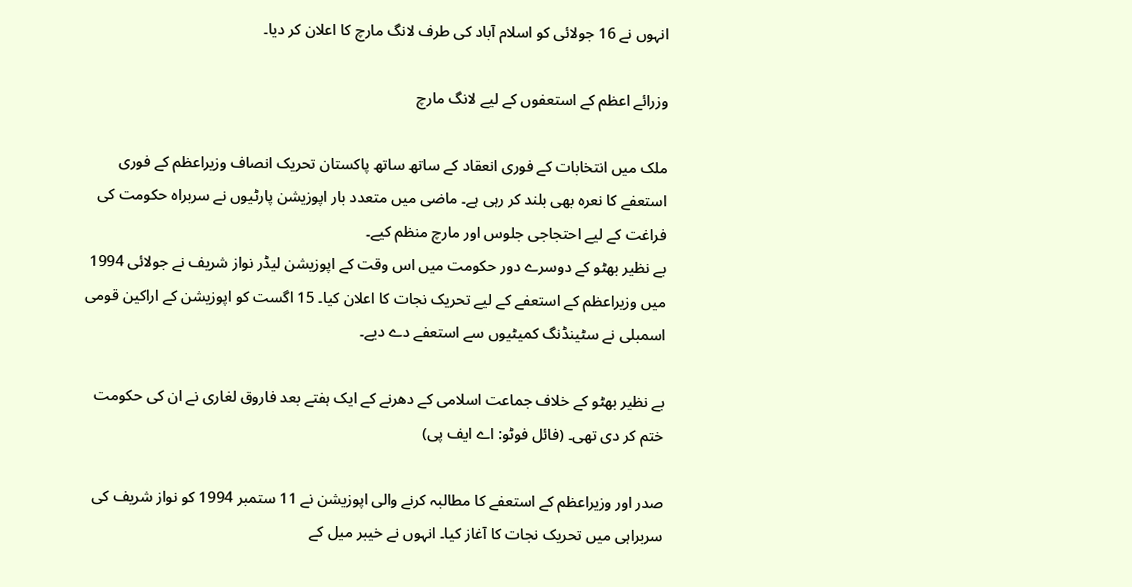انہوں نے 16 جولائی کو اسلام آباد کی طرف لانگ مارچ کا اعلان کر دیا۔

وزرائے اعظم کے استعفوں کے لیے لانگ مارچ

ملک میں انتخابات کے فوری انعقاد کے ساتھ ساتھ پاکستان تحریک انصاف وزیراعظم کے فوری استعفے کا نعرہ بھی بلند کر رہی ہے۔ ماضی میں متعدد بار اپوزیشن پارٹیوں نے سربراہ حکومت کی فراغت کے لیے احتجاجی جلوس اور مارچ منظم کیے۔
بے نظیر بھٹو کے دوسرے دور حکومت میں اس وقت کے اپوزیشن لیڈر نواز شریف نے جولائی 1994 میں وزیراعظم کے استعفے کے لیے تحریک نجات کا اعلان کیا۔ 15 اگست کو اپوزیشن کے اراکین قومی اسمبلی نے سٹینڈنگ کمیٹیوں سے استعفے دے دیے۔

بے نظیر بھٹو کے خلاف جماعت اسلامی کے دھرنے کے ایک ہفتے بعد فاروق لغاری نے ان کی حکومت ختم کر دی تھی۔ (فائل فوٹو: اے ایف پی)

صدر اور وزیراعظم کے استعفے کا مطالبہ کرنے والی اپوزیشن نے 11 ستمبر 1994 کو نواز شریف کی سربراہی میں تحریک نجات کا آغاز کیا۔ انہوں نے خیبر میل کے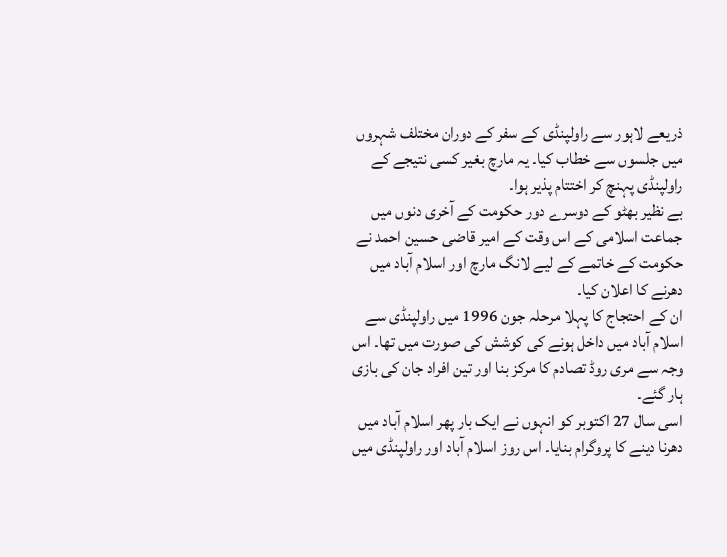ذریعے لاہور سے راولپنڈی کے سفر کے دوران مختلف شہروں میں جلسوں سے خطاب کیا۔ یہ مارچ بغیر کسی نتیجے کے راولپنڈی پہنچ کر اختتام پذیر ہوا۔
بے نظیر بھٹو کے دوسرے دور حکومت کے آخری دنوں میں جماعت اسلامی کے اس وقت کے امیر قاضی حسین احمد نے حکومت کے خاتمے کے لیے لانگ مارچ اور اسلام آباد میں دھرنے کا اعلان کیا۔
ان کے احتجاج کا پہلا مرحلہ جون 1996 میں راولپنڈی سے اسلام آباد میں داخل ہونے کی کوشش کی صورت میں تھا۔ اس وجہ سے مری روڈ تصادم کا مرکز بنا اور تین افراد جان کی بازی ہار گئے۔
اسی سال 27 اکتوبر کو انہوں نے ایک بار پھر اسلام آباد میں دھرنا دینے کا پروگرام بنایا۔ اس روز اسلام آباد اور راولپنڈی میں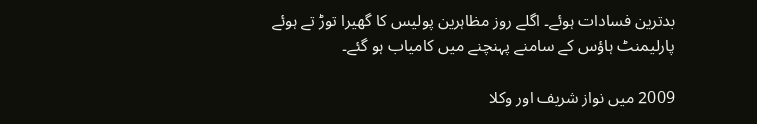بدترین فسادات ہوئے۔ اگلے روز مظاہرین پولیس کا گھیرا توڑ تے ہوئے پارلیمنٹ ہاؤس کے سامنے پہنچنے میں کامیاب ہو گئے۔

2009 میں نواز شریف اور وکلا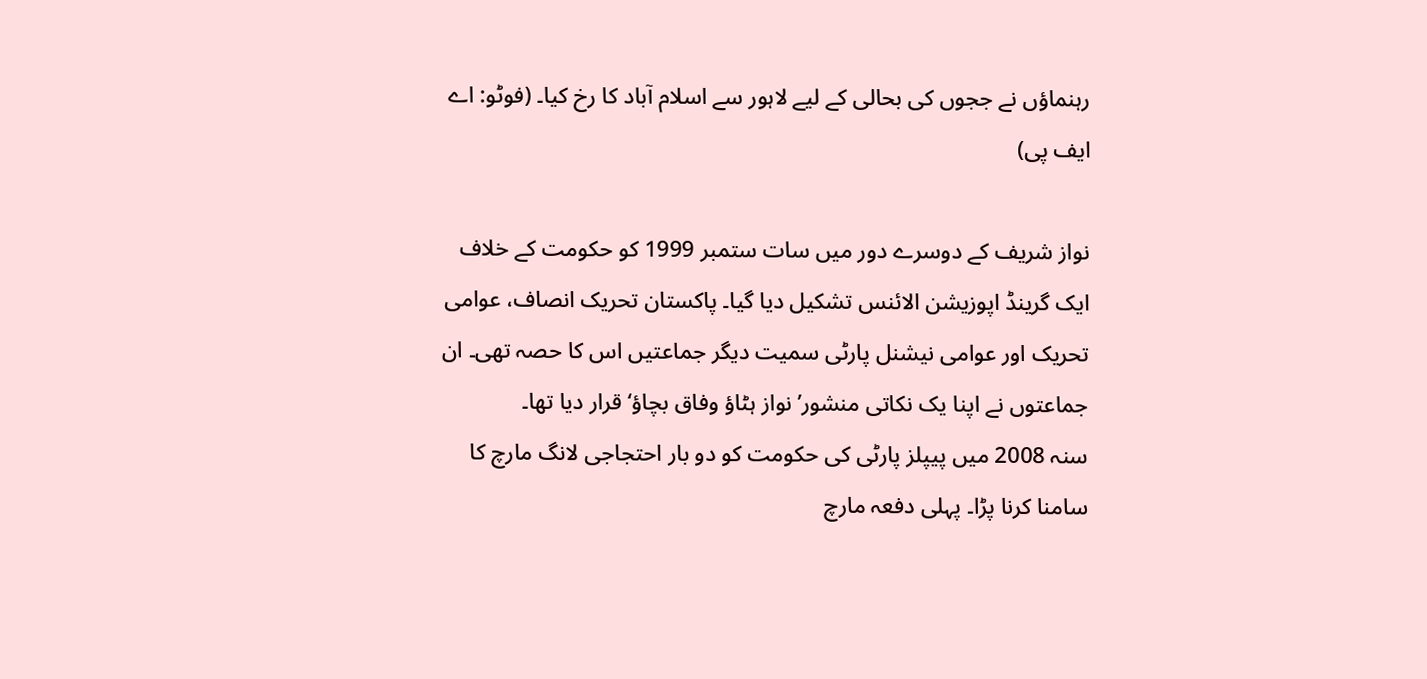رہنماؤں نے ججوں کی بحالی کے لیے لاہور سے اسلام آباد کا رخ کیا۔ (فوٹو: اے ایف پی)

نواز شریف کے دوسرے دور میں سات ستمبر 1999 کو حکومت کے خلاف ایک گرینڈ اپوزیشن الائنس تشکیل دیا گیا۔ پاکستان تحریک انصاف، عوامی تحریک اور عوامی نیشنل پارٹی سمیت دیگر جماعتیں اس کا حصہ تھی۔ ان جماعتوں نے اپنا یک نکاتی منشور’نواز ہٹاؤ وفاق بچاؤ‘ قرار دیا تھا۔
سنہ 2008 میں پیپلز پارٹی کی حکومت کو دو بار احتجاجی لانگ مارچ کا سامنا کرنا پڑا۔ پہلی دفعہ مارچ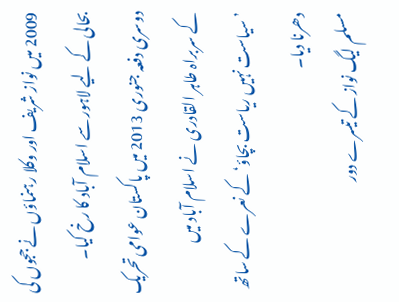2009 میں نواز شریف اور وکلا رہنماؤں نے ججوں کی بحالی کے لیے لاہور سے اسلام آباد کا رخ کیا۔
دوسری دفعہ جنوری 2013 میں پاکستان عوامی تحریک کے سربراہ طاہر القادری نے اسلام آباد میں ’سیاست نہیں ریاست بچاؤ‘ کے نعرے کے ساتھ دھرنا دیا۔
مسلم لیگ نواز کے تیسرے دور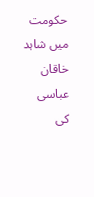حکومت میں شاہد خاقان عباسی کی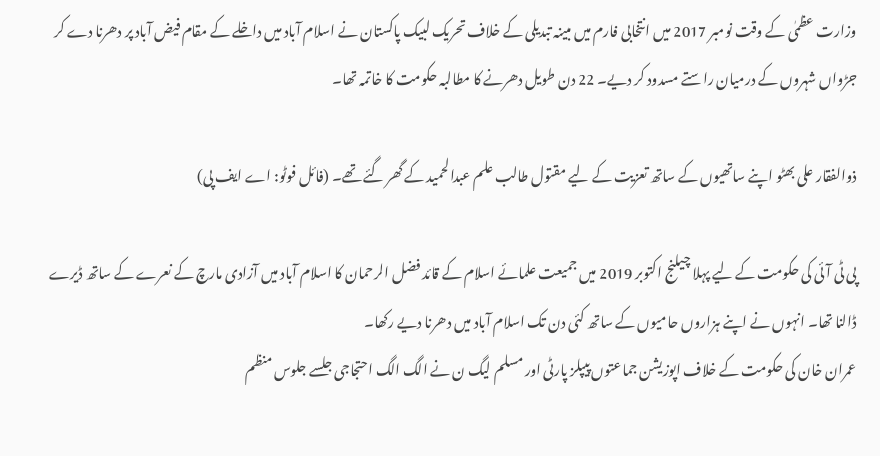وزارت عظمٰی کے وقت نومبر 2017 میں انتخابی فارم میں مبینہ تبدیلی کے خلاف تحریک لبیک پاکستان نے اسلام آباد میں داخلے کے مقام فیض آباد پر دھرنا دے کر جڑواں شہروں کے درمیان راستے مسدود کر دیے۔ 22 دن طویل دھرنے کا مطالبہ حکومت کا خاتمہ تھا۔

ذوالفقار علی بھٹو اپنے ساتھیوں کے ساتھ تعزیت کے لیے مقتول طالب علم عبدالحمید کے گھر گئے تھے۔ (فائل فوٹو: اے ایف پی)

پی ٹی آئی کی حکومت کے لیے پہلا چیلنج اکتوبر 2019 میں جمیعت علمائے اسلام کے قائد فضل الرحمان کا اسلام آباد میں آزادی مارچ کے نعرے کے ساتھ ڈیرے ڈالنا تھا۔ انہوں نے اپنے ہزاروں حامیوں کے ساتھ کئی دن تک اسلام آباد میں دھرنا دیے رکھا۔
عمران خان کی حکومت کے خلاف اپوزیشن جماعتوں پیپلز پارٹی اور مسلم لیگ ن نے الگ الگ احتجاجی جلسے جلوس منظم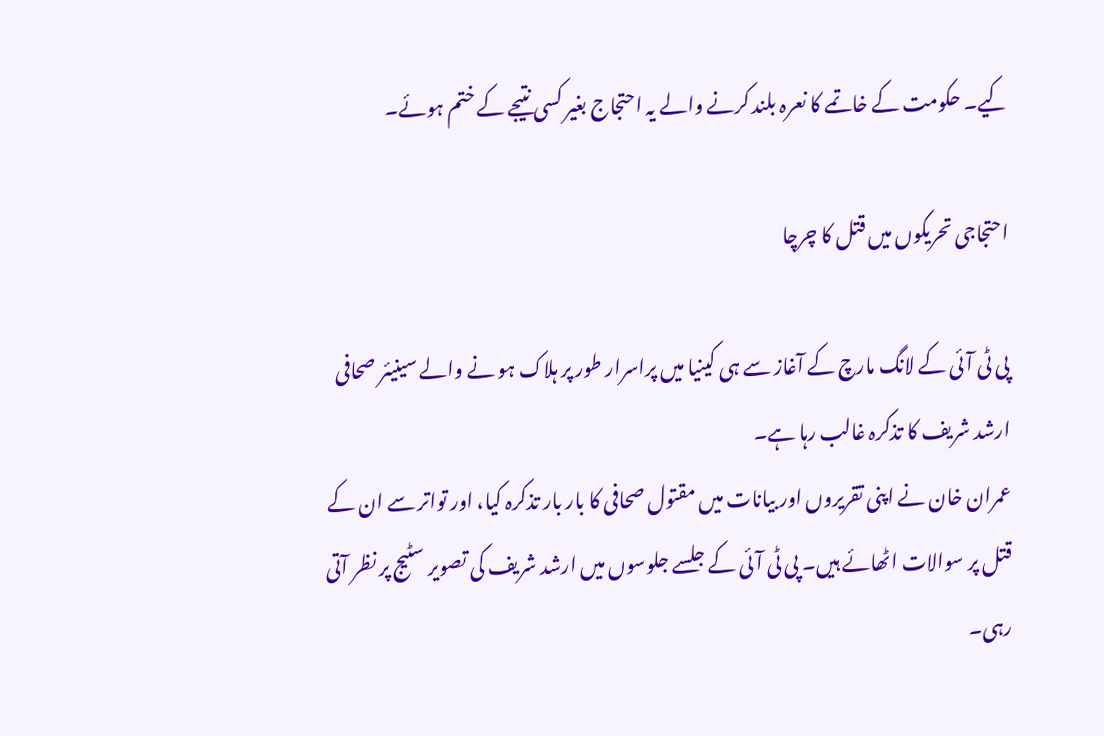کیے۔ حکومت کے خاتمے کا نعرہ بلند کرنے والے یہ احتجاج بغیر کسی نتیجے کے ختم ہوئے۔

احتجاجی تحریکوں میں قتل کا چرچا

پی ٹی آئی کے لانگ مارچ کے آغاز سے ہی کینیا میں پراسرار طور پر ہلاک ہو نے والے سینیئر صحافی ارشد شریف کا تذکرہ غالب رہا ہے۔
عمران خان نے اپنی تقریروں اور بیانات میں مقتول صحافی کا بار بار تذکرہ کیا، اور تواتر سے ان کے قتل پر سوالات اٹھائے ہیں۔ پی ٹی آئی کے جلسے جلوسوں میں ارشد شریف کی تصویر سٹیج پر نظر آتی رہی۔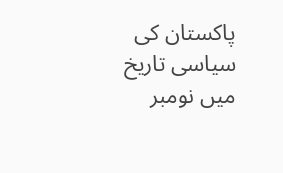پاکستان کی سیاسی تاریخ میں نومبر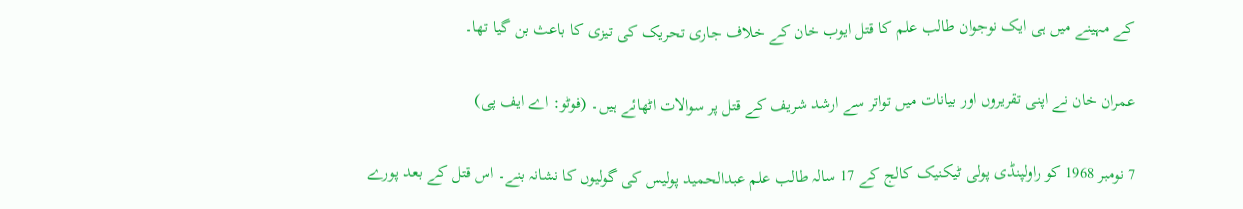کے مہینے میں ہی ایک نوجوان طالب علم کا قتل ایوب خان کے خلاف جاری تحریک کی تیزی کا باعث بن گیا تھا۔

عمران خان نے اپنی تقریروں اور بیانات میں تواتر سے ارشد شریف کے قتل پر سوالات اٹھائے ہیں۔ (فوٹو: اے ایف پی)

7 نومبر 1968 کو راولپنڈی پولی ٹیکنیک کالج کے 17 سالہ طالب علم عبدالحمید پولیس کی گولیوں کا نشانہ بنے۔ اس قتل کے بعد پورے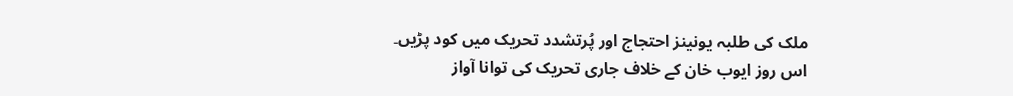ملک کی طلبہ یونینز احتجاج اور پُرتشدد تحریک میں کود پڑیں۔
اس روز ایوب خان کے خلاف جاری تحریک کی توانا آواز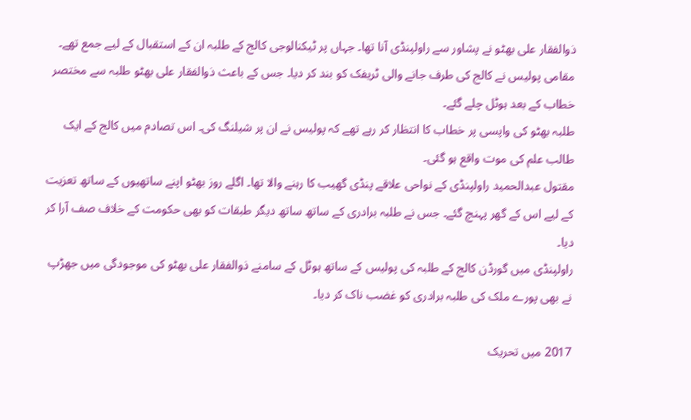ذوالفقار علی بھٹو نے پشاور سے راولپنڈی آنا تھا۔ جہاں پر ٹیکنالوجی کالج کے طلبہ ان کے استقبال کے لیے جمع تھے۔
مقامی پولیس نے کالج کی طرف جانے والی ٹریفک کو بند کر دیا۔ جس کے باعث ذوالفقار علی بھٹو طلبہ سے مختصر خطاب کے بعد ہوٹل چلے گئے۔
طلبہ بھٹو کی واپسی پر خطاب کا انتظار کر رہے تھے کہ پولیس نے ان پر شیلنگ کی۔ اس تصادم میں کالج کے ایک طالب علم کی موت واقع ہو گئی۔
مقتول عبدالحمید راولپنڈی کے نواحی علاقے پنڈی گھیب کا رہنے والا تھا۔ اگلے روز بھٹو اپنے ساتھیوں کے ساتھ تعزیت کے لیے اس کے گھر پہنچ گئے۔ جس نے طلبہ برادری کے ساتھ ساتھ دیگر طبقات کو بھی حکومت کے خلاف صف آرا کر دیا۔
راولپنڈی میں گورڈن کالج کے طلبہ کی پولیس کے ساتھ ہوٹل کے سامنے ذوالفقار علی بھٹو کی موجودگی میں جھڑپ نے بھی پورے ملک کی طلبہ برادری کو غضب ناک کر دیا۔

2017 میں تحریک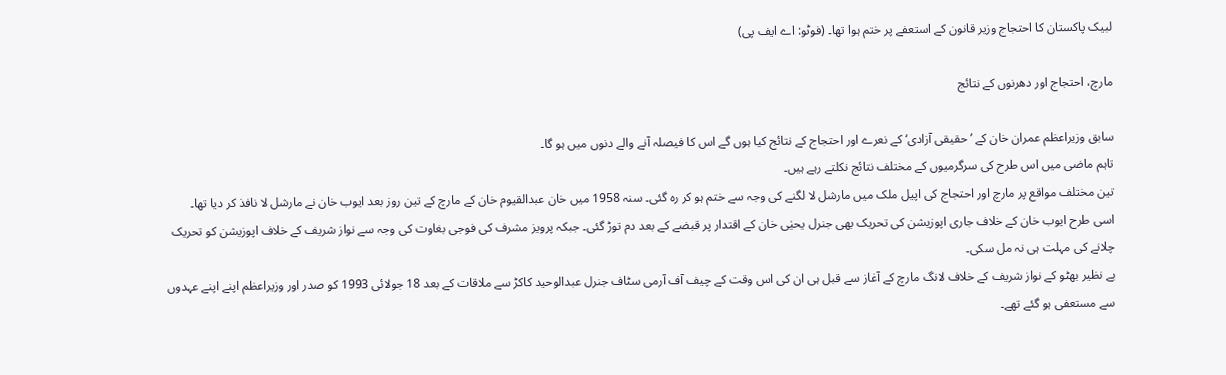لبیک پاکستان کا احتجاج وزیر قانون کے استعفے پر ختم ہوا تھا۔ (فوٹو: اے ایف پی)

مارچ، احتجاج اور دھرنوں کے نتائج

سابق وزیراعظم عمران خان کے ’حقیقی آزادی‘ کے نعرے اور احتجاج کے نتائج کیا ہوں گے اس کا فیصلہ آنے والے دنوں میں ہو گا۔
تاہم ماضی میں اس طرح کی سرگرمیوں کے مختلف نتائج نکلتے رہے ہیں۔
تین مختلف مواقع پر مارچ اور احتجاج کی اپیل ملک میں مارشل لا لگنے کی وجہ سے ختم ہو کر رہ گئی۔ سنہ 1958 میں خان عبدالقیوم خان کے مارچ کے تین روز بعد ایوب خان نے مارشل لا نافذ کر دیا تھا۔
اسی طرح ایوب خان کے خلاف جاری اپوزیشن کی تحریک بھی جنرل یحیٰی خان کے اقتدار پر قبضے کے بعد دم توڑ گئی۔ جبکہ پرویز مشرف کی فوجی بغاوت کی وجہ سے نواز شریف کے خلاف اپوزیشن کو تحریک چلانے کی مہلت ہی نہ مل سکی۔
بے نظیر بھٹو کے نواز شریف کے خلاف لانگ مارچ کے آغاز سے قبل ہی ان کی اس وقت کے چیف آف آرمی سٹاف جنرل عبدالوحید کاکڑ سے ملاقات کے بعد 18 جولائی 1993 کو صدر اور وزیراعظم اپنے اپنے عہدوں سے مستعفی ہو گئے تھے۔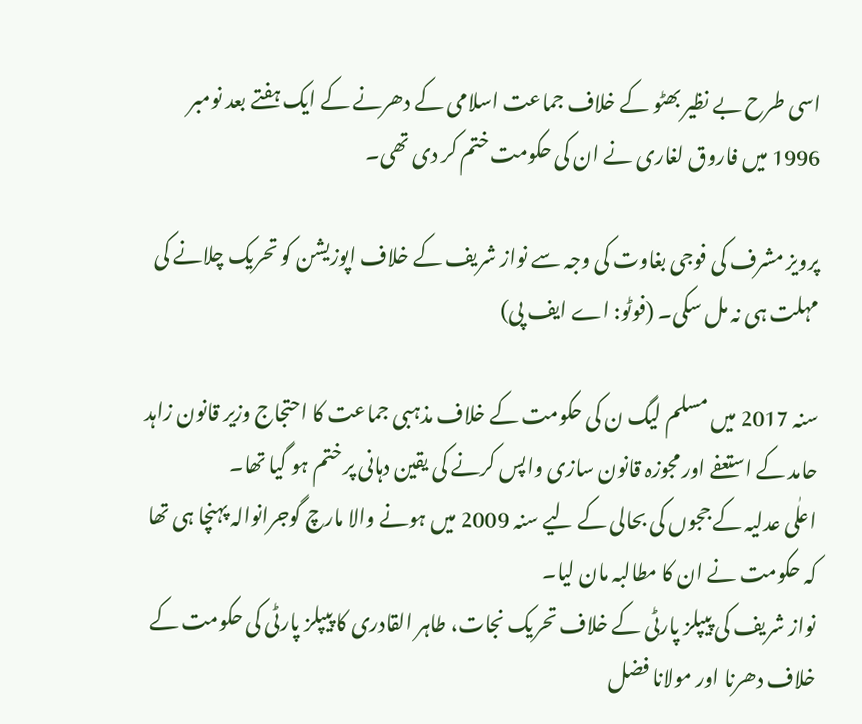اسی طرح بے نظیر بھٹو کے خلاف جماعت اسلامی کے دھرنے کے ایک ہفتے بعد نومبر 1996 میں فاروق لغاری نے ان کی حکومت ختم کر دی تھی۔

پرویز مشرف کی فوجی بغاوت کی وجہ سے نواز شریف کے خلاف اپوزیشن کو تحریک چلانے کی مہلت ہی نہ مل سکی۔ (فوٹو: اے ایف پی)

سنہ 2017 میں مسلم لیگ ن کی حکومت کے خلاف مذہبی جماعت کا احتجاج وزیر قانون زاہد حامد کے استعفے اور مجوزہ قانون سازی واپس کرنے کی یقین دہانی پر ختم ہو گیا تھا۔
اعلٰی عدلیہ کے ججوں کی بحالی کے لیے سنہ 2009 میں ہونے والا مارچ گوجرانوالہ پہنچا ہی تھا کہ حکومت نے ان کا مطالبہ مان لیا۔
نواز شریف کی پیپلز پارٹی کے خلاف تحریک نجات، طاہر القادری کا پیپلز پارٹی کی حکومت کے خلاف دھرنا اور مولانا فضل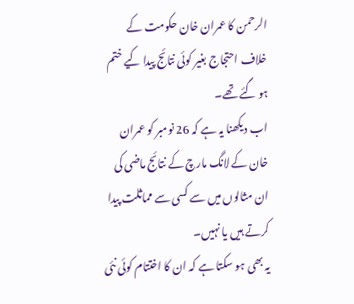الرحمن کا عمران خان حکومت کے خلاف احتجاج بغیر کوئی نتائج پیدا کیے ختم ہو گئے تھے۔
اب دیکھنا یہ ہے کہ 26 نومبر کو عمران خان کے لانگ مارچ کے نتائج ماضی کی ان مثالوں میں سے کسی سے مماثلت پیدا کرتے ہیں یا نہیں۔
یہ بھی ہو سکتا ہے کہ ان کا اختتام کوئی نئی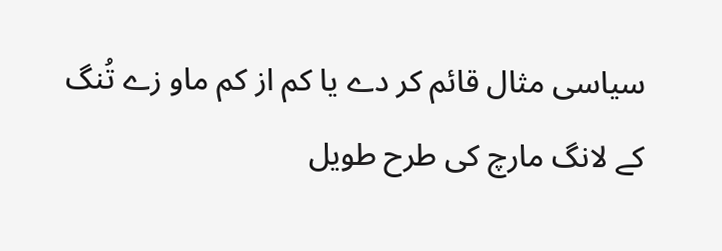سیاسی مثال قائم کر دے یا کم از کم ماو زے تُنگ کے لانگ مارچ کی طرح طویل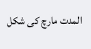المدت مارچ کی شکل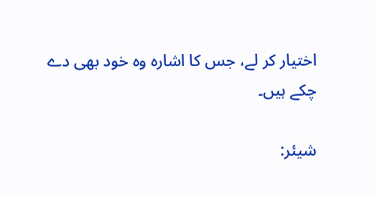اختیار کر لے، جس کا اشارہ وہ خود بھی دے چکے ہیں۔

شیئر: